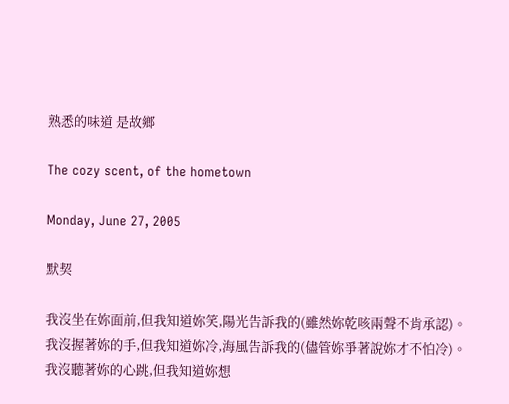熟悉的味道 是故鄉

The cozy scent, of the hometown

Monday, June 27, 2005

默契

我沒坐在妳面前,但我知道妳笑,陽光告訴我的(雖然妳乾咳兩聲不肯承認)。
我沒握著妳的手,但我知道妳冷,海風告訴我的(儘管妳爭著說妳才不怕冷)。
我沒聽著妳的心跳,但我知道妳想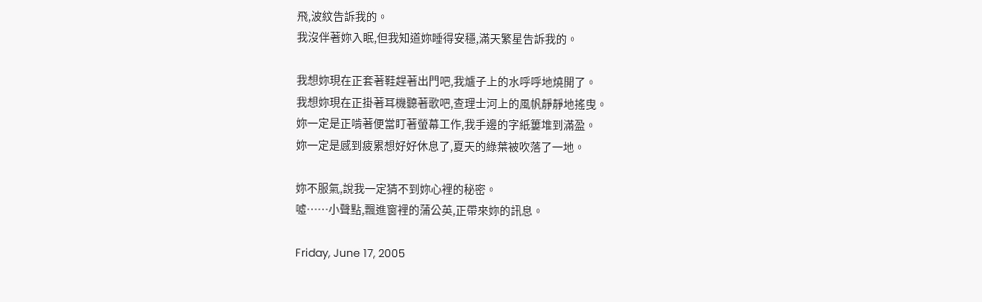飛,波紋告訴我的。
我沒伴著妳入眠,但我知道妳睡得安穩,滿天繁星告訴我的。

我想妳現在正套著鞋趕著出門吧,我爐子上的水呼呼地燒開了。
我想妳現在正掛著耳機聽著歌吧,查理士河上的風帆靜靜地搖曳。
妳一定是正啃著便當盯著螢幕工作,我手邊的字紙簍堆到滿盈。
妳一定是感到疲累想好好休息了,夏天的綠葉被吹落了一地。

妳不服氣,說我一定猜不到妳心裡的秘密。
噓……小聲點,飄進窗裡的蒲公英,正帶來妳的訊息。

Friday, June 17, 2005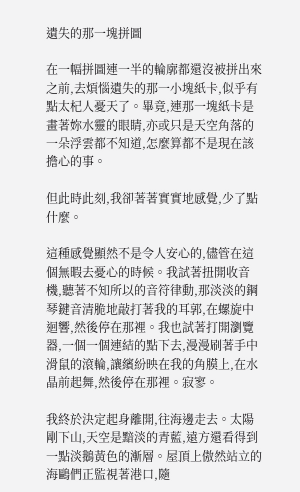遺失的那一塊拼圖

在一幅拼圖連一半的輪廓都還沒被拼出來之前,去煩惱遺失的那一小塊紙卡,似乎有點太杞人憂天了。畢竟,連那一塊紙卡是畫著妳水靈的眼睛,亦或只是天空角落的一朵浮雲都不知道,怎麼算都不是現在該擔心的事。

但此時此刻,我卻著著實實地感覺,少了點什麼。

這種感覺顯然不是令人安心的,儘管在這個無暇去憂心的時候。我試著扭開收音機,聽著不知所以的音符律動,那淡淡的鋼琴鍵音清脆地敲打著我的耳郭,在螺旋中迴響,然後停在那裡。我也試著打開瀏覽器,一個一個連結的點下去,漫漫刷著手中滑鼠的滾輪,讓繽紛映在我的角膜上,在水晶前起舞,然後停在那裡。寂寥。

我終於決定起身離開,往海邊走去。太陽剛下山,天空是黯淡的青藍,遠方還看得到一點淡鵝黃色的漸層。屋頂上傲然站立的海鷗們正監視著港口,隨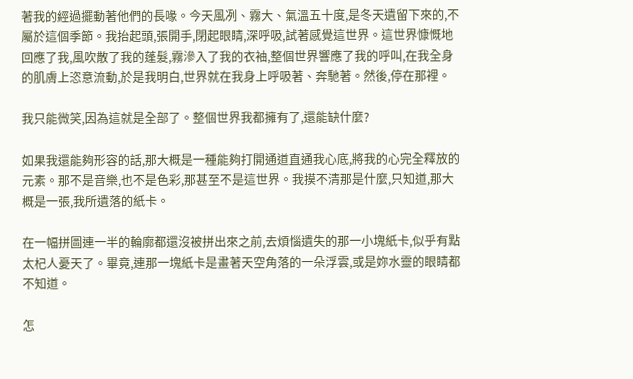著我的經過擺動著他們的長喙。今天風冽、霧大、氣溫五十度,是冬天遺留下來的,不屬於這個季節。我抬起頭,張開手,閉起眼睛,深呼吸,試著感覺這世界。這世界慷慨地回應了我,風吹散了我的蓬髮,霧滲入了我的衣袖,整個世界響應了我的呼叫,在我全身的肌膚上恣意流動,於是我明白,世界就在我身上呼吸著、奔馳著。然後,停在那裡。

我只能微笑,因為這就是全部了。整個世界我都擁有了,還能缺什麼?

如果我還能夠形容的話,那大概是一種能夠打開通道直通我心底,將我的心完全釋放的元素。那不是音樂,也不是色彩,那甚至不是這世界。我摸不清那是什麼,只知道,那大概是一張,我所遺落的紙卡。

在一幅拼圖連一半的輪廓都還沒被拼出來之前,去煩惱遺失的那一小塊紙卡,似乎有點太杞人憂天了。畢竟,連那一塊紙卡是畫著天空角落的一朵浮雲,或是妳水靈的眼睛都不知道。

怎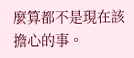麼算都不是現在該擔心的事。